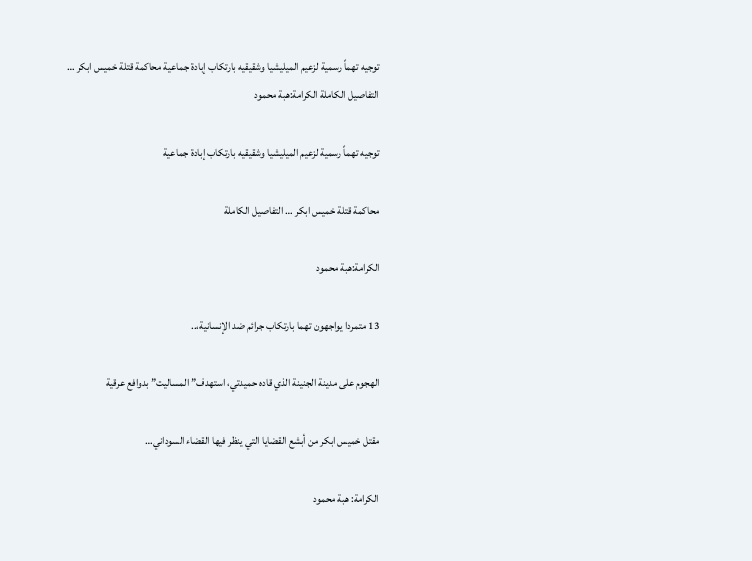توجيه تهماً رسمية لزعيم الميليشيا وشقيقيه بارتكاب إبادة جماعية محاكمة قتلة خميس ابكر … التفاصيل الكاملة الكرامة:هبة محمود

توجيه تهماً رسمية لزعيم الميليشيا وشقيقيه بارتكاب إبادة جماعية

محاكمة قتلة خميس ابكر … التفاصيل الكاملة

الكرامة:هبة محمود

13 متمردا يواجهون تهما بارتكاب جرائم ضد الإنسانية،..

الهجوم على مدينة الجنينة الذي قاده حميدتي، استهدف” المساليت” بدوافع عرقية

مقتل خميس ابكر من أبشع القضايا التي ينظر فيها القضاء السوداني…

الكرامة: هبة محمود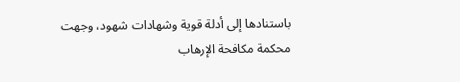باستنادها إلى أدلة قوية وشهادات شهود، وجهت محكمة مكافحة الإرهاب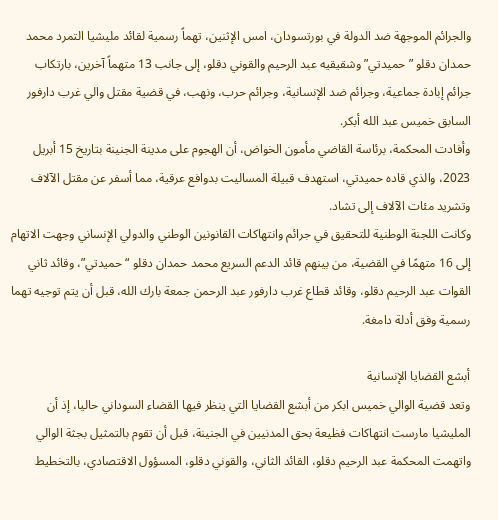والجرائم الموجهة ضد الدولة في بورتسودان، امس الإثنين، تهماً رسمية لقائد مليشيا التمرد محمد حمدان دقلو ” حميدتي” وشقيقيه عبد الرحيم والقوني دقلو، إلى جانب 13 متهماً آخرين، بارتكاب جرائم إبادة جماعية، وجرائم ضد الإنسانية، وجرائم حرب، ونهب، في قضية مقتل والي غرب دارفور السابق خميس عبد الله أبكر.
وأفادت المحكمة، برئاسة القاضي مأمون الخواض، أن الهجوم على مدينة الجنينة بتاريخ 15 أبريل 2023، والذي قاده حميدتي، استهدف قبيلة المساليت بدوافع عرقية، مما أسفر عن مقتل الآلاف وتشريد مئات الآلاف إلى تشاد.
وكانت اللجنة الوطنية للتحقيق في جرائم وانتهاكات القانونين الوطني والدولي الإنساني وجهت الاتهام إلى 16 متهمًا في القضية، من بينهم قائد الدعم السريع محمد حمدان دقلو “حميدتي”، وقائد ثاني القوات عبد الرحيم دقلو، وقائد قطاع غرب دارفور عبد الرحمن جمعة بارك الله، قبل أن يتم توجيه تهما رسمية وفق أدلة دامغة.

أبشع القضايا الإنسانية
وتعد قضية الوالي خميس ابكر من أبشع القضايا التي ينظر فيها القضاء السوداني حاليا، إذ أن المليشيا مارست انتهاكات فظيعة بحق المدنيين في الجنينة، قبل أن تقوم بالتمثيل بجثة الوالي
واتهمت المحكمة عبد الرحيم دقلو، القائد الثاني، والقوني دقلو، المسؤول الاقتصادي، بالتخطيط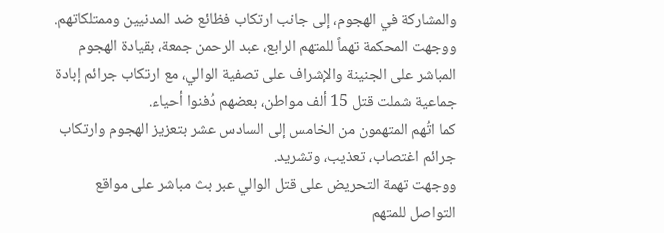والمشاركة في الهجوم، إلى جانب ارتكاب فظائع ضد المدنيين وممتلكاتهم.
ووجهت المحكمة تهماً للمتهم الرابع، عبد الرحمن جمعة، بقيادة الهجوم المباشر على الجنينة والإشراف على تصفية الوالي، مع ارتكاب جرائم إبادة جماعية شملت قتل 15 ألف مواطن، بعضهم دُفنوا أحياء.
كما اتُهم المتهمون من الخامس إلى السادس عشر بتعزيز الهجوم وارتكاب جرائم اغتصاب، تعذيب، وتشريد.
ووجهت تهمة التحريض على قتل الوالي عبر بث مباشر على مواقع التواصل للمتهم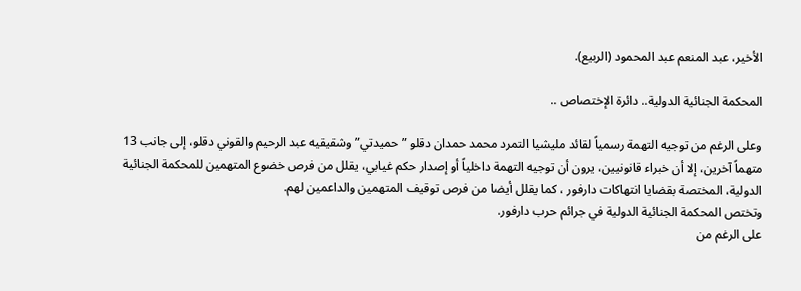الأخير، عبد المنعم عبد المحمود (الربيع).

المحكمة الجنائية الدولية.. دائرة الإختصاص ..

وعلى الرغم من توجيه التهمة رسمياً لقائد مليشيا التمرد محمد حمدان دقلو ” حميدتي” وشقيقيه عبد الرحيم والقوني دقلو، إلى جانب 13 متهماً آخرين، إلا أن خبراء قانونيين، يرون أن توجيه التهمة داخلياً أو إصدار حكم غيابي، يقلل من فرص خضوع المتهمين للمحكمة الجنائية الدولية، المختصة بقضايا انتهاكات دارفور ، كما يقلل أيضا من فرص توقيف المتهمين والداعمين لهم.
وتختص المحكمة الجنائية الدولية في جرائم حرب دارفور.
على الرغم من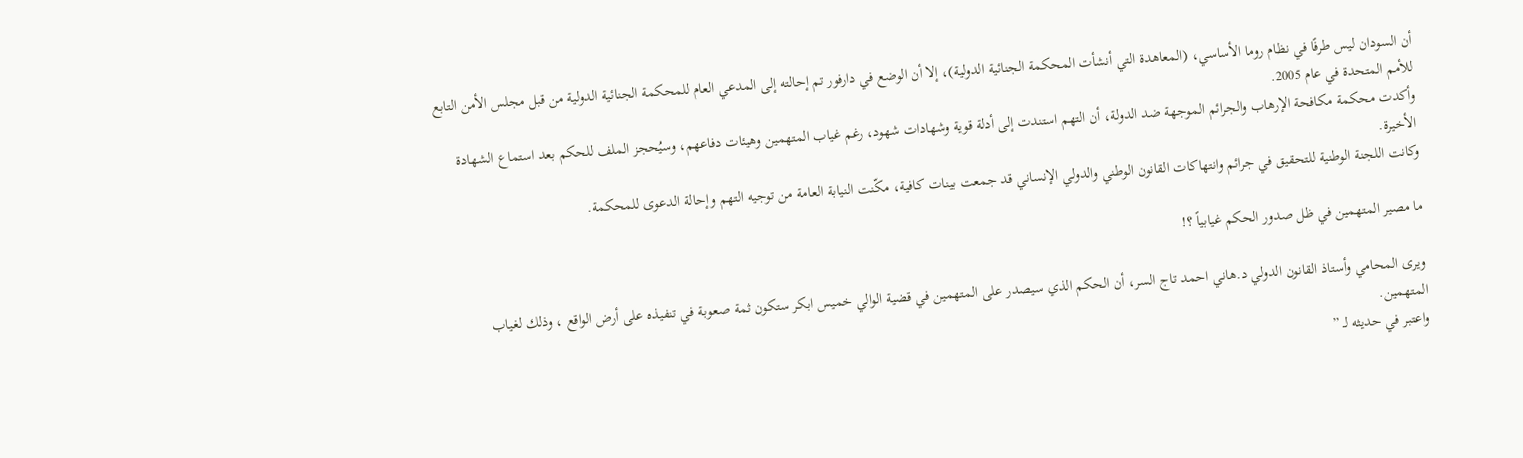أن السودان ليس طرفًا في نظام روما الأساسي، (المعاهدة التي أنشأت المحكمة الجنائية الدولية)، إلا أن الوضع في دارفور تم إحالته إلى المدعي العام للمحكمة الجنائية الدولية من قبل مجلس الأمن التابع للأمم المتحدة في عام 2005.
وأكدت محكمة مكافحة الإرهاب والجرائم الموجهة ضد الدولة، أن التهم استندت إلى أدلة قوية وشهادات شهود، رغم غياب المتهمين وهيئات دفاعهم، وسيُحجز الملف للحكم بعد استماع الشهادة الأخيرة.
وكانت اللجنة الوطنية للتحقيق في جرائم وانتهاكات القانون الوطني والدولي الإنساني قد جمعت بينات كافية، مكّنت النيابة العامة من توجيه التهم وإحالة الدعوى للمحكمة.

ما مصير المتهمين في ظل صدور الحكم غيابياً ؟!

ويرى المحامي وأستاذ القانون الدولي د.هاني احمد تاج السر، أن الحكم الذي سيصدر على المتهمين في قضية الوالي خميس ابكر ستكون ثمة صعوبة في تنفيذه على أرض الواقع ، وذلك لغياب المتهمين.
واعتبر في حديثه لـ ”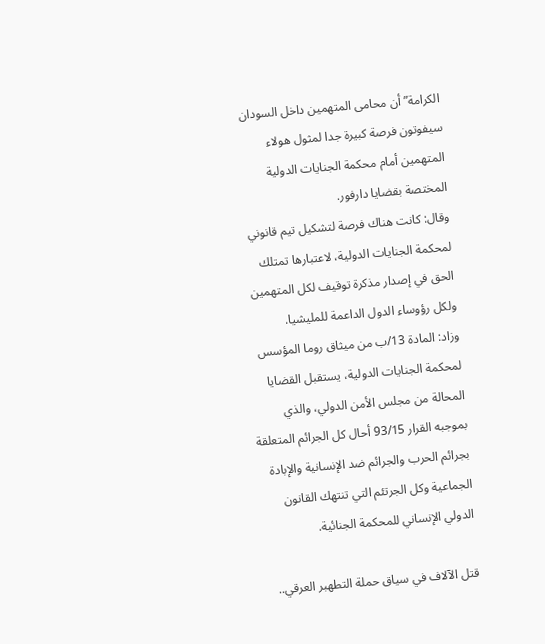الكرامة” أن محامى المتهمين داخل السودان سيفوتون فرصة كبيرة جدا لمثول هولاء المتهمين أمام محكمة الجنايات الدولية المختصة بقضايا دارفور.
وقال: كانت هناك فرصة لتشكيل تيم قانوني لمحكمة الجنايات الدولية، لاعتبارها تمتلك الحق في إصدار مذكرة توقيف لكل المتهمين ولكل رؤوساء الدول الداعمة للمليشيا.
وزاد: المادة 13/ب من ميثاق روما المؤسس لمحكمة الجنايات الدولية، يستقبل القضايا المحالة من مجلس الأمن الدولي، والذي بموجبه القرار 93/15 أحال كل الجرائم المتعلقة بجرائم الحرب والجرائم ضد الإنسانية والإبادة الجماعية وكل الجرتئم التي تنتهك القانون الدولي الإنساني للمحكمة الجنائية.

قتل الآلاف في سياق حملة التطهبر العرقي..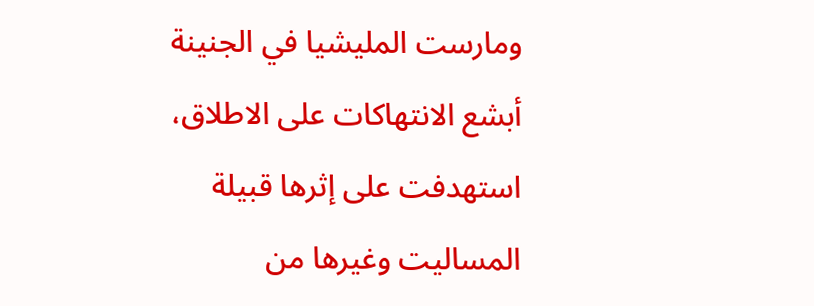ومارست المليشيا في الجنينة أبشع الانتهاكات على الاطلاق، استهدفت على إثرها قبيلة المساليت وغيرها من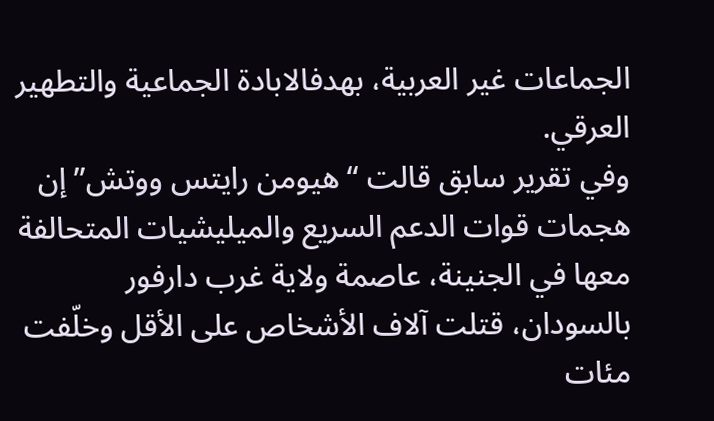الجماعات غير العربية، بهدفالابادة الجماعية والتطهير العرقي.
وفي تقرير سابق قالت “هيومن رايتس ووتش” إن هجمات قوات الدعم السريع والميليشيات المتحالفة معها في الجنينة، عاصمة ولاية غرب دارفور بالسودان، قتلت آلاف الأشخاص على الأقل وخلّفت مئات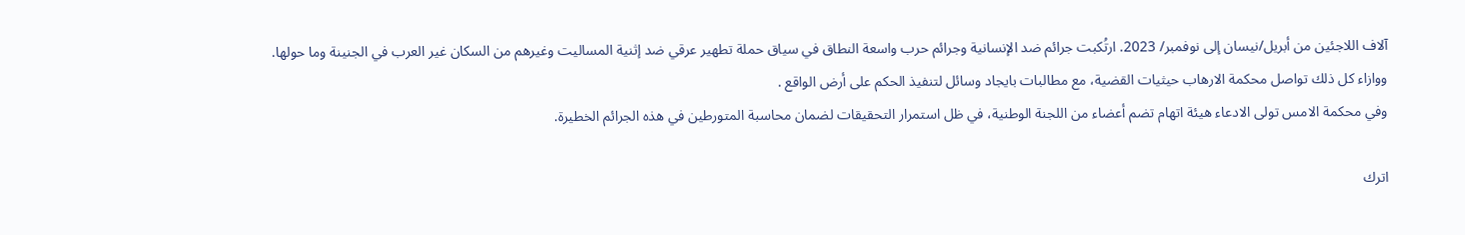آلاف اللاجئين من أبريل/نيسان إلى نوفمبر/ 2023. ارتُكبت جرائم ضد الإنسانية وجرائم حرب واسعة النطاق في سياق حملة تطهير عرقي ضد إثنية المساليت وغيرهم من السكان غير العرب في الجنينة وما حولها.
ووازاء كل ذلك تواصل محكمة الارهاب حيثيات القضية، مع مطالبات بايجاد وسائل لتنفيذ الحكم على أرض الواقع .
وفي محكمة الامس تولى الادعاء هيئة اتهام تضم أعضاء من اللجنة الوطنية، في ظل استمرار التحقيقات لضمان محاسبة المتورطين في هذه الجرائم الخطيرة.

اترك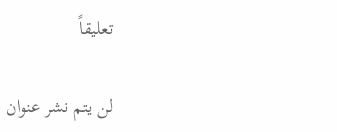تعليقاً

لن يتم نشر عنوان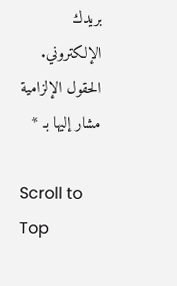بريدك الإلكتروني. الحقول الإلزامية مشار إليها بـ *

Scroll to Top